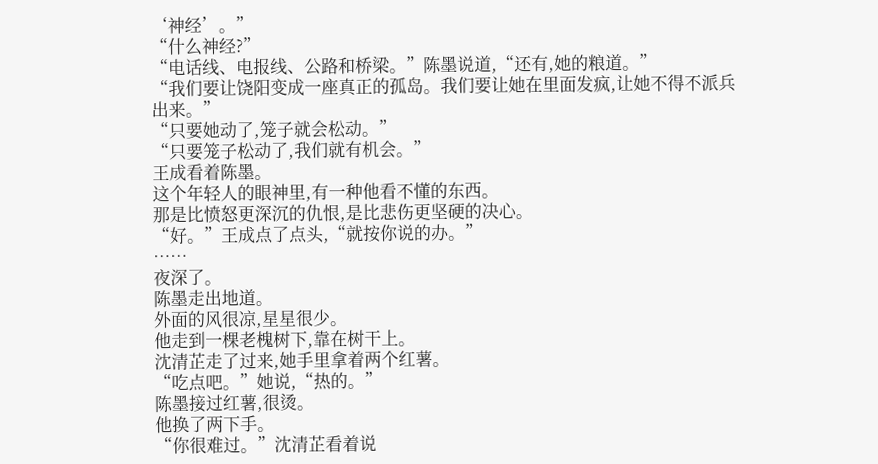‘神经’。”
“什么神经?”
“电话线、电报线、公路和桥梁。”陈墨说道,“还有,她的粮道。”
“我们要让饶阳变成一座真正的孤岛。我们要让她在里面发疯,让她不得不派兵出来。”
“只要她动了,笼子就会松动。”
“只要笼子松动了,我们就有机会。”
王成看着陈墨。
这个年轻人的眼神里,有一种他看不懂的东西。
那是比愤怒更深沉的仇恨,是比悲伤更坚硬的决心。
“好。”王成点了点头,“就按你说的办。”
……
夜深了。
陈墨走出地道。
外面的风很凉,星星很少。
他走到一棵老槐树下,靠在树干上。
沈清芷走了过来,她手里拿着两个红薯。
“吃点吧。”她说,“热的。”
陈墨接过红薯,很烫。
他换了两下手。
“你很难过。”沈清芷看着说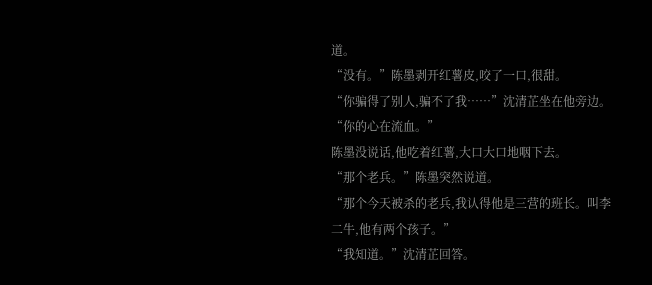道。
“没有。”陈墨剥开红薯皮,咬了一口,很甜。
“你骗得了别人,骗不了我……”沈清芷坐在他旁边。
“你的心在流血。”
陈墨没说话,他吃着红薯,大口大口地咽下去。
“那个老兵。”陈墨突然说道。
“那个今天被杀的老兵,我认得他是三营的班长。叫李二牛,他有两个孩子。”
“我知道。”沈清芷回答。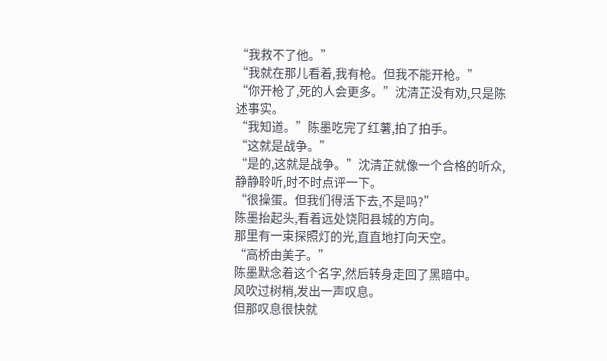“我救不了他。”
“我就在那儿看着,我有枪。但我不能开枪。”
“你开枪了,死的人会更多。”沈清芷没有劝,只是陈述事实。
“我知道。”陈墨吃完了红薯,拍了拍手。
“这就是战争。”
“是的,这就是战争。”沈清芷就像一个合格的听众,静静聆听,时不时点评一下。
“很操蛋。但我们得活下去,不是吗?”
陈墨抬起头,看着远处饶阳县城的方向。
那里有一束探照灯的光,直直地打向天空。
“高桥由美子。”
陈墨默念着这个名字,然后转身走回了黑暗中。
风吹过树梢,发出一声叹息。
但那叹息很快就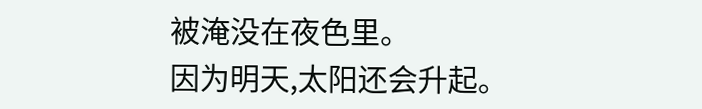被淹没在夜色里。
因为明天,太阳还会升起。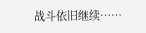战斗依旧继续……